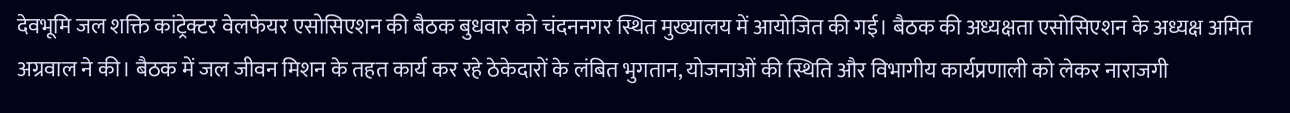देवभूमि जल शक्ति कांट्रेक्टर वेलफेयर एसोसिएशन की बैठक बुधवार को चंदननगर स्थित मुख्यालय में आयोजित की गई। बैठक की अध्यक्षता एसोसिएशन के अध्यक्ष अमित अग्रवाल ने की। बैठक में जल जीवन मिशन के तहत कार्य कर रहे ठेकेदारों के लंबित भुगतान, योजनाओं की स्थिति और विभागीय कार्यप्रणाली को लेकर नाराजगी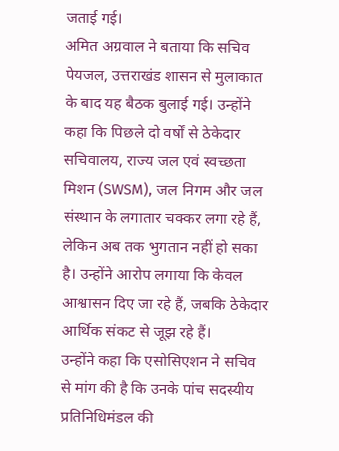जताई गई।
अमित अग्रवाल ने बताया कि सचिव पेयजल, उत्तराखंड शासन से मुलाकात के बाद यह बैठक बुलाई गई। उन्होंने कहा कि पिछले दो वर्षों से ठेकेदार सचिवालय, राज्य जल एवं स्वच्छता मिशन (SWSM), जल निगम और जल संस्थान के लगातार चक्कर लगा रहे हैं, लेकिन अब तक भुगतान नहीं हो सका है। उन्होंने आरोप लगाया कि केवल आश्वासन दिए जा रहे हैं, जबकि ठेकेदार आर्थिक संकट से जूझ रहे हैं।
उन्होंने कहा कि एसोसिएशन ने सचिव से मांग की है कि उनके पांच सदस्यीय प्रतिनिधिमंडल की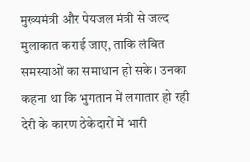मुख्यमंत्री और पेयजल मंत्री से जल्द मुलाकात कराई जाए, ताकि लंबित समस्याओं का समाधान हो सके। उनका कहना था कि भुगतान में लगातार हो रही देरी के कारण ठेकेदारों में भारी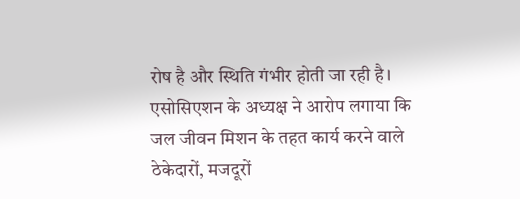रोष है और स्थिति गंभीर होती जा रही है।
एसोसिएशन के अध्यक्ष ने आरोप लगाया कि जल जीवन मिशन के तहत कार्य करने वाले ठेकेदारों, मजदूरों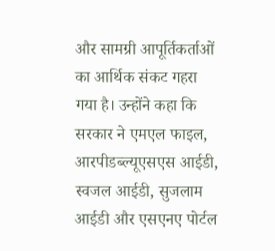और सामग्री आपूर्तिकर्ताओं का आर्थिक संकट गहरा गया है। उन्होंने कहा कि सरकार ने एमएल फाइल, आरपीडब्ल्यूएसएस आईडी, स्वजल आईडी, सुजलाम आईडी और एसएनए पोर्टल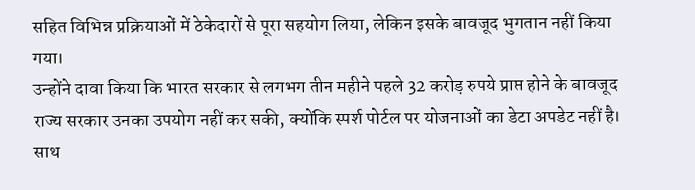सहित विभिन्न प्रक्रियाओं में ठेकेदारों से पूरा सहयोग लिया, लेकिन इसके बावजूद भुगतान नहीं किया गया।
उन्होंने दावा किया कि भारत सरकार से लगभग तीन महीने पहले 32 करोड़ रुपये प्राप्त होने के बावजूद राज्य सरकार उनका उपयोग नहीं कर सकी, क्योंकि स्पर्श पोर्टल पर योजनाओं का डेटा अपडेट नहीं है। साथ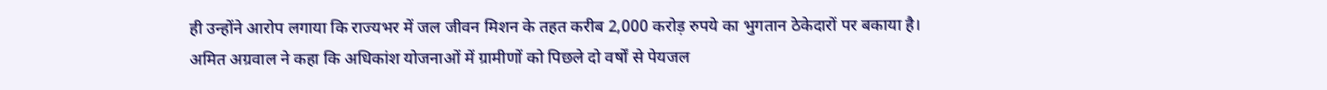ही उन्होंने आरोप लगाया कि राज्यभर में जल जीवन मिशन के तहत करीब 2,000 करोड़ रुपये का भुगतान ठेकेदारों पर बकाया है।
अमित अग्रवाल ने कहा कि अधिकांश योजनाओं में ग्रामीणों को पिछले दो वर्षों से पेयजल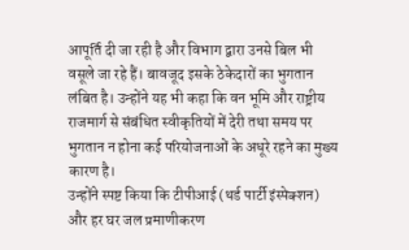आपूर्ति दी जा रही है और विभाग द्वारा उनसे बिल भी वसूले जा रहे हैं। बावजूद इसके ठेकेदारों का भुगतान लंबित है। उन्होंने यह भी कहा कि वन भूमि और राष्ट्रीय राजमार्ग से संबंधित स्वीकृतियों में देरी तथा समय पर भुगतान न होना कई परियोजनाओं के अधूरे रहने का मुख्य कारण है।
उन्होंने स्पष्ट किया कि टीपीआई (थर्ड पार्टी इंस्पेक्शन) और हर घर जल प्रमाणीकरण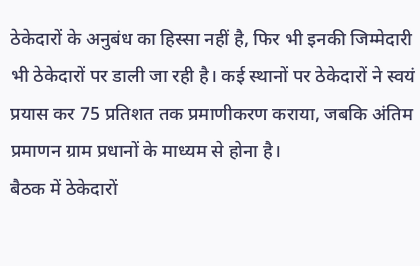ठेकेदारों के अनुबंध का हिस्सा नहीं है, फिर भी इनकी जिम्मेदारी भी ठेकेदारों पर डाली जा रही है। कई स्थानों पर ठेकेदारों ने स्वयं प्रयास कर 75 प्रतिशत तक प्रमाणीकरण कराया, जबकि अंतिम प्रमाणन ग्राम प्रधानों के माध्यम से होना है।
बैठक में ठेकेदारों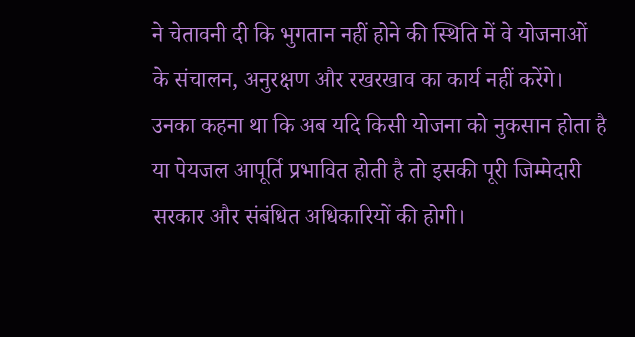ने चेतावनी दी कि भुगतान नहीं होने की स्थिति में वे योजनाओं के संचालन, अनुरक्षण और रखरखाव का कार्य नहीं करेंगे। उनका कहना था कि अब यदि किसी योजना को नुकसान होता है या पेयजल आपूर्ति प्रभावित होती है तो इसकी पूरी जिम्मेदारी सरकार और संबंधित अधिकारियों की होगी।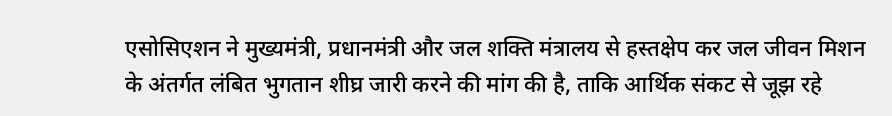एसोसिएशन ने मुख्यमंत्री, प्रधानमंत्री और जल शक्ति मंत्रालय से हस्तक्षेप कर जल जीवन मिशन के अंतर्गत लंबित भुगतान शीघ्र जारी करने की मांग की है, ताकि आर्थिक संकट से जूझ रहे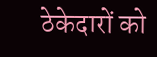ठेकेदारों को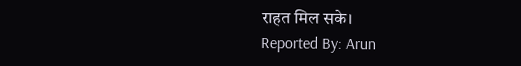राहत मिल सके।
Reported By: Arun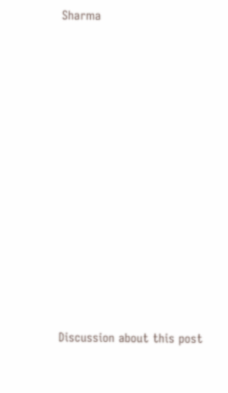Sharma












Discussion about this post